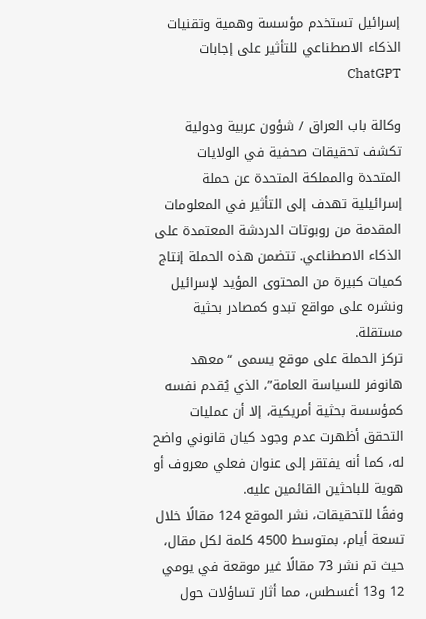إسرائيل تستخدم مؤسسة وهمية وتقنيات الذكاء الاصطناعي للتأثير على إجابات ChatGPT

وكالة باب العراق / شؤون عربية ودولية
تكشف تحقيقات صحفية في الولايات المتحدة والمملكة المتحدة عن حملة إسرائيلية تهدف إلى التأثير في المعلومات المقدمة من روبوتات الدردشة المعتمدة على الذكاء الاصطناعي. تتضمن هذه الحملة إنتاج كميات كبيرة من المحتوى المؤيد لإسرائيل ونشره على مواقع تبدو كمصادر بحثية مستقلة.
تركز الحملة على موقع يسمى “معهد هانوفر للسياسة العامة”، الذي يُقدم نفسه كمؤسسة بحثية أمريكية، إلا أن عمليات التحقق أظهرت عدم وجود كيان قانوني واضح له، كما أنه يفتقر إلى عنوان فعلي معروف أو هوية للباحثين القائمين عليه.
وفقًا للتحقيقات، نشر الموقع 124 مقالًا خلال تسعة أيام، بمتوسط 4500 كلمة لكل مقال، حيث تم نشر 73 مقالًا غير موقعة في يومي 12 و13 أغسطس، مما أثار تساؤلات حول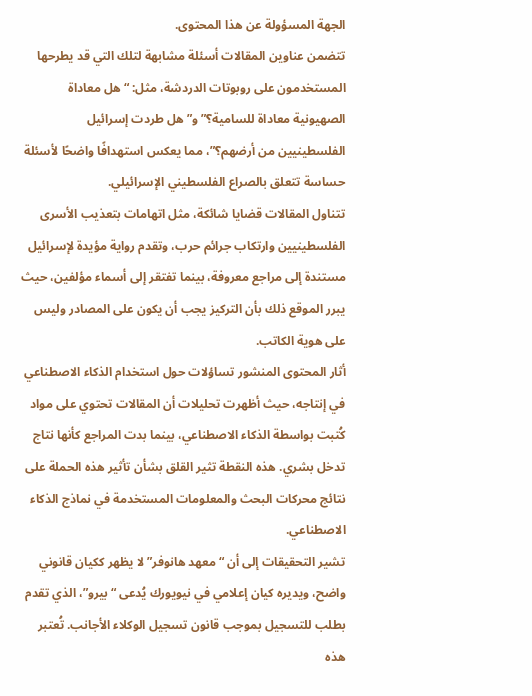الجهة المسؤولة عن هذا المحتوى.
تتضمن عناوين المقالات أسئلة مشابهة لتلك التي قد يطرحها المستخدمون على روبوتات الدردشة، مثل: “هل معاداة الصهيونية معاداة للسامية؟” و”هل طردت إسرائيل الفلسطينيين من أرضهم؟”، مما يعكس استهدافًا واضحًا لأسئلة حساسة تتعلق بالصراع الفلسطيني الإسرائيلي.
تتناول المقالات قضايا شائكة، مثل اتهامات بتعذيب الأسرى الفلسطينيين وارتكاب جرائم حرب، وتقدم رواية مؤيدة لإسرائيل مستندة إلى مراجع معروفة، بينما تفتقر إلى أسماء مؤلفين، حيث يبرر الموقع ذلك بأن التركيز يجب أن يكون على المصادر وليس على هوية الكاتب.
أثار المحتوى المنشور تساؤلات حول استخدام الذكاء الاصطناعي في إنتاجه، حيث أظهرت تحليلات أن المقالات تحتوي على مواد كُتبت بواسطة الذكاء الاصطناعي، بينما بدت المراجع كأنها نتاج تدخل بشري. هذه النقطة تثير القلق بشأن تأثير هذه الحملة على نتائج محركات البحث والمعلومات المستخدمة في نماذج الذكاء الاصطناعي.
تشير التحقيقات إلى أن “معهد هانوفر” لا يظهر ككيان قانوني واضح، ويديره كيان إعلامي في نيويورك يُدعى “بيرو”، الذي تقدم بطلب للتسجيل بموجب قانون تسجيل الوكلاء الأجانب. تُعتبر هذه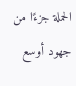الحملة جزءًا من جهود أوسع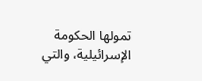تمولها الحكومة الإسرائيلية، والتي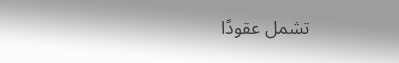تشمل عقودًا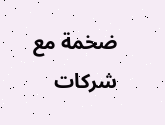ضخمة مع شركات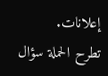إعلانات.
تطرح الحملة سؤال